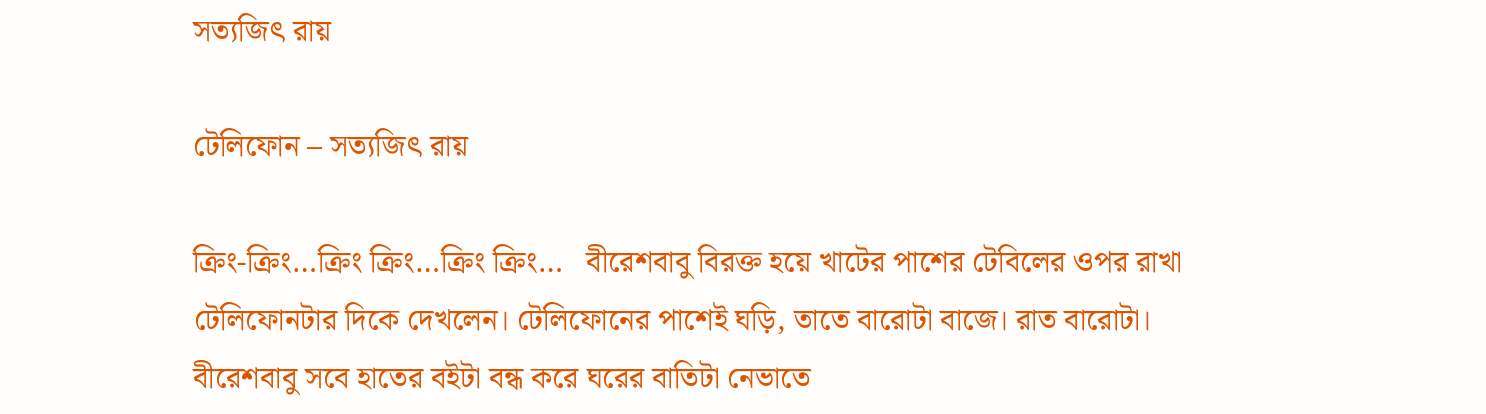সত্যজিৎ রায়

টেলিফোন – সত্যজিৎ রায়

ক্রিং-ক্রিং…ক্রিং ক্রিং…ক্রিং ক্রিং…   বীরেশবাবু বিরক্ত হয়ে খাটের পাশের টেবিলের ওপর রাখা টেলিফোনটার দিকে দেখলেন। টেলিফোনের পাশেই ঘড়ি, তাতে বারোটা বাজে। রাত বারোটা। বীরেশবাবু সবে হাতের বইটা বন্ধ করে ঘরের বাতিটা নেভাতে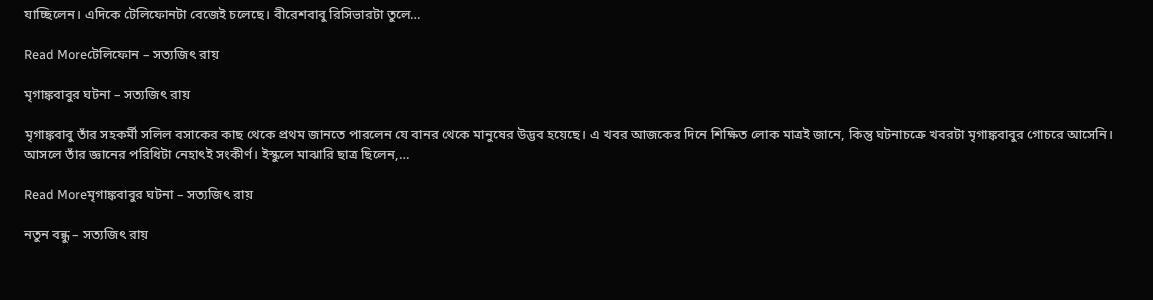যাচ্ছিলেন। এদিকে টেলিফোনটা বেজেই চলেছে। বীরেশবাবু রিসিভারটা তুলে…

Read Moreটেলিফোন – সত্যজিৎ রায়

মৃগাঙ্কবাবুর ঘটনা – সত্যজিৎ রায়

মৃগাঙ্কবাবু তাঁর সহকর্মী সলিল বসাকের কাছ থেকে প্রথম জানতে পারলেন যে বানর থেকে মানুষের উদ্ভব হয়েছে। এ খবর আজকের দিনে শিক্ষিত লোক মাত্রই জানে, কিন্তু ঘটনাচক্রে খবরটা মৃগাঙ্কবাবুর গোচরে আসেনি। আসলে তাঁর জ্ঞানের পরিধিটা নেহাৎই সংকীর্ণ। ইস্কুলে মাঝারি ছাত্র ছিলেন,…

Read Moreমৃগাঙ্কবাবুর ঘটনা – সত্যজিৎ রায়

নতুন বন্ধু – সত্যজিৎ রায়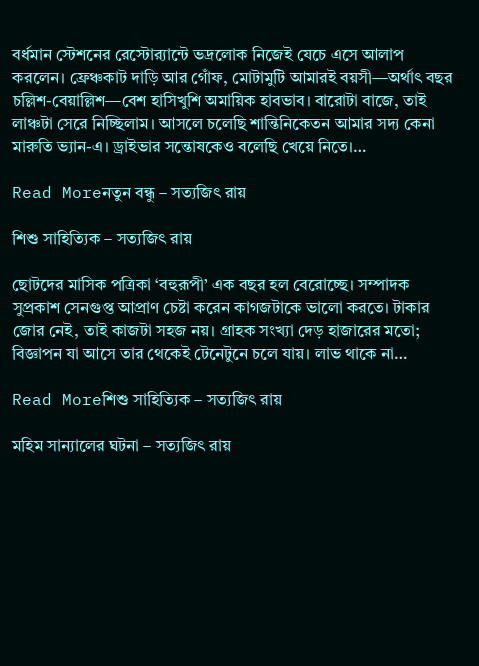বর্ধমান স্টেশনের রেস্টোর‍্যান্টে ভদ্রলোক নিজেই যেচে এসে আলাপ করলেন। ফ্রেঞ্চকাট দাড়ি আর গোঁফ, মোটামুটি আমারই বয়সী—অর্থাৎ বছর চল্লিশ-বেয়াল্লিশ—বেশ হাসিখুশি অমায়িক হাবভাব। বারোটা বাজে, তাই লাঞ্চটা সেরে নিচ্ছিলাম। আসলে চলেছি শান্তিনিকেতন আমার সদ্য কেনা মারুতি ভ্যান-এ। ড্রাইভার সন্তোষকেও বলেছি খেয়ে নিতে।…

Read Moreনতুন বন্ধু – সত্যজিৎ রায়

শিশু সাহিত্যিক – সত্যজিৎ রায়

ছোটদের মাসিক পত্রিকা ‘বহুরূপী’ এক বছর হল বেরোচ্ছে। সম্পাদক সুপ্রকাশ সেনগুপ্ত আপ্রাণ চেষ্টা করেন কাগজটাকে ভালো করতে। টাকার জোর নেই, তাই কাজটা সহজ নয়। গ্রাহক সংখ্যা দেড় হাজারের মতো; বিজ্ঞাপন যা আসে তার থেকেই টেনেটুনে চলে যায়। লাভ থাকে না…

Read Moreশিশু সাহিত্যিক – সত্যজিৎ রায়

মহিম সান্যালের ঘটনা – সত্যজিৎ রায়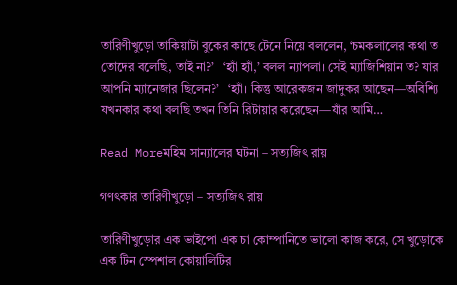তারিণীখুড়ো তাকিয়াটা বুকের কাছে টেনে নিয়ে বললেন, ‘চমকলালের কথা ত তোদের বলেছি, তাই না?’   ‘হ্যাঁ হ্যাঁ,’ বলল ন্যাপলা। সেই ম্যাজিশিয়ান ত? যার আপনি ম্যানেজার ছিলেন?’   ‘হ্যাঁ। কিন্তু আরেকজন জাদুকর আছেন—অবিশ্যি যখনকার কথা বলছি তখন তিনি রিটায়ার করেছেন—যাঁর আমি…

Read Moreমহিম সান্যালের ঘটনা – সত্যজিৎ রায়

গণৎকার তারিণীখুড়ো – সত্যজিৎ রায়

তারিণীখুড়োর এক ভাইপো এক চা কোম্পানিতে ভালো কাজ করে, সে খুড়োকে এক টিন স্পেশাল কোয়ালিটির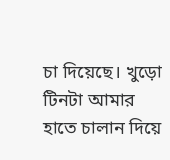চা দিয়েছে। খুড়ো টিনটা আমার হাতে চালান দিয়ে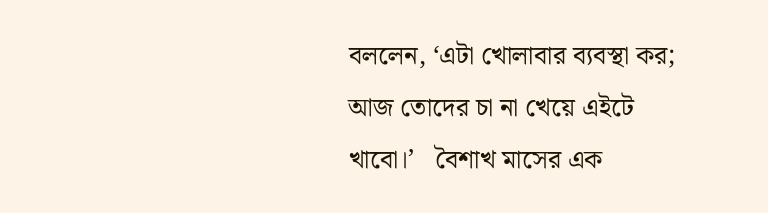বললেন, ‘এটা খোলাবার ব্যবস্থা কর; আজ তোদের চা না খেয়ে এইটে খাবো।’   বৈশাখ মাসের এক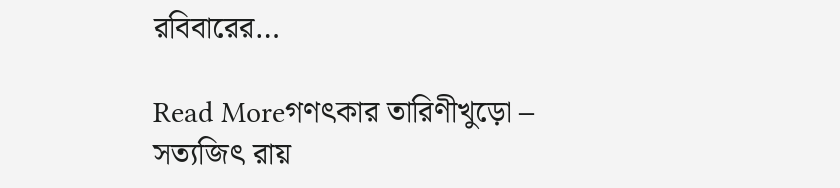রবিবারের…

Read Moreগণৎকার তারিণীখুড়ো – সত্যজিৎ রায়